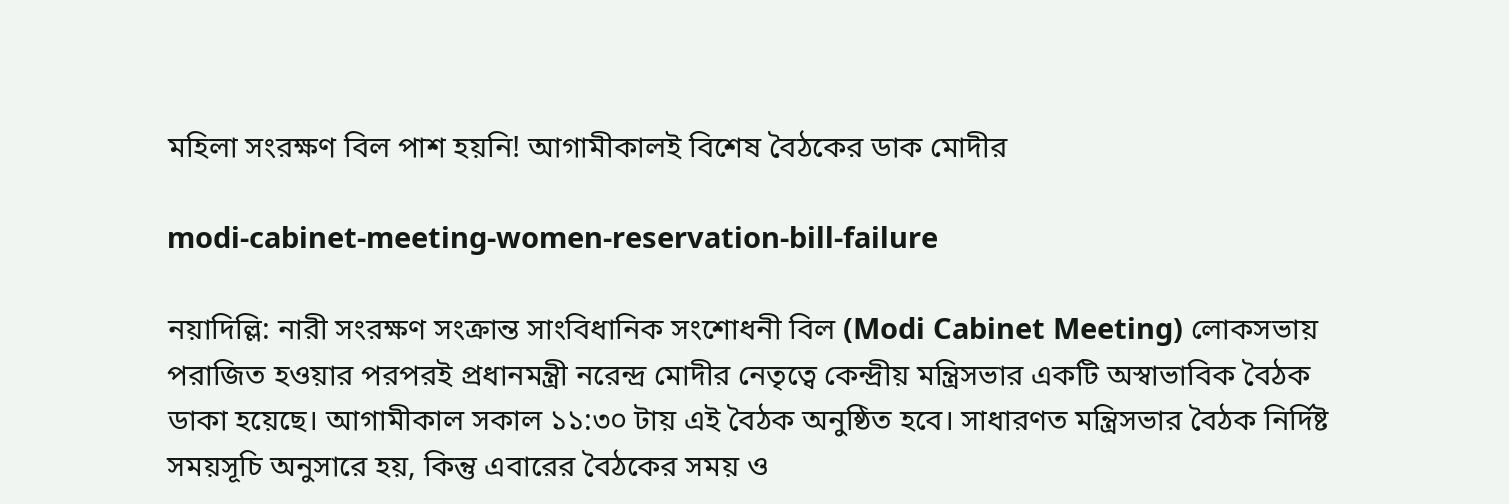মহিলা সংরক্ষণ বিল পাশ হয়নি! আগামীকালই বিশেষ বৈঠকের ডাক মোদীর

modi-cabinet-meeting-women-reservation-bill-failure

নয়াদিল্লি: নারী সংরক্ষণ সংক্রান্ত সাংবিধানিক সংশোধনী বিল (Modi Cabinet Meeting) লোকসভায় পরাজিত হওয়ার পরপরই প্রধানমন্ত্রী নরেন্দ্র মোদীর নেতৃত্বে কেন্দ্রীয় মন্ত্রিসভার একটি অস্বাভাবিক বৈঠক ডাকা হয়েছে। আগামীকাল সকাল ১১:৩০ টায় এই বৈঠক অনুষ্ঠিত হবে। সাধারণত মন্ত্রিসভার বৈঠক নির্দিষ্ট সময়সূচি অনুসারে হয়, কিন্তু এবারের বৈঠকের সময় ও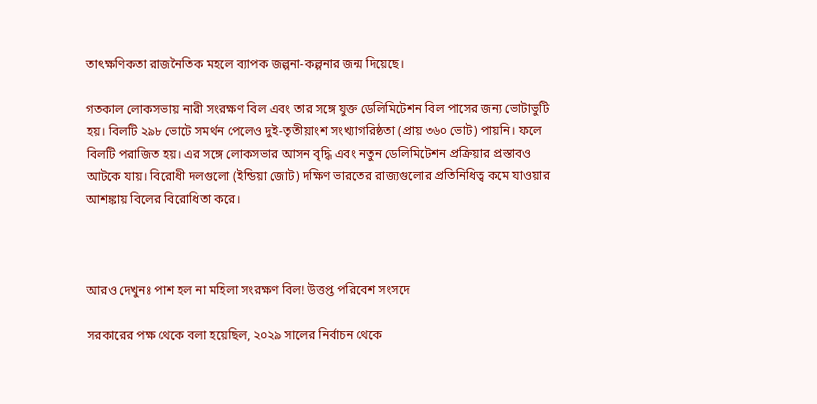তাৎক্ষণিকতা রাজনৈতিক মহলে ব্যাপক জল্পনা-কল্পনার জন্ম দিয়েছে।

গতকাল লোকসভায় নারী সংরক্ষণ বিল এবং তার সঙ্গে যুক্ত ডেলিমিটেশন বিল পাসের জন্য ভোটাভুটি হয়। বিলটি ২৯৮ ভোটে সমর্থন পেলেও দুই-তৃতীয়াংশ সংখ্যাগরিষ্ঠতা (প্রায় ৩৬০ ভোট) পায়নি। ফলে বিলটি পরাজিত হয়। এর সঙ্গে লোকসভার আসন বৃদ্ধি এবং নতুন ডেলিমিটেশন প্রক্রিয়ার প্রস্তাবও আটকে যায়। বিরোধী দলগুলো (ইন্ডিয়া জোট) দক্ষিণ ভারতের রাজ্যগুলোর প্রতিনিধিত্ব কমে যাওয়ার আশঙ্কায় বিলের বিরোধিতা করে।



আরও দেখুনঃ পাশ হল না মহিলা সংরক্ষণ বিল! উত্তপ্ত পরিবেশ সংসদে

সরকারের পক্ষ থেকে বলা হয়েছিল, ২০২৯ সালের নির্বাচন থেকে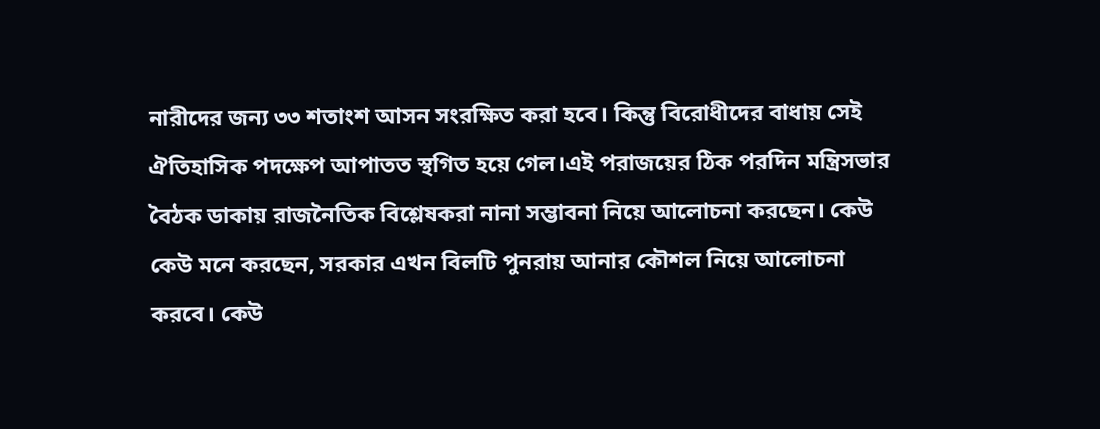নারীদের জন্য ৩৩ শতাংশ আসন সংরক্ষিত করা হবে। কিন্তু বিরোধীদের বাধায় সেই ঐতিহাসিক পদক্ষেপ আপাতত স্থগিত হয়ে গেল।এই পরাজয়ের ঠিক পরদিন মন্ত্রিসভার বৈঠক ডাকায় রাজনৈতিক বিশ্লেষকরা নানা সম্ভাবনা নিয়ে আলোচনা করছেন। কেউ কেউ মনে করছেন, সরকার এখন বিলটি পুনরায় আনার কৌশল নিয়ে আলোচনা করবে। কেউ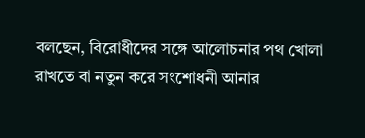বলছেন, বিরোধীদের সঙ্গে আলোচনার পথ খোলা রাখতে বা নতুন করে সংশোধনী আনার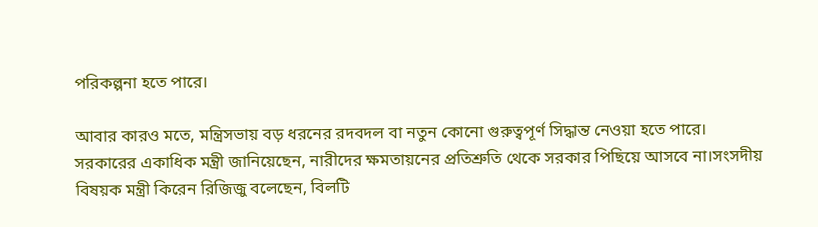পরিকল্পনা হতে পারে।

আবার কারও মতে, মন্ত্রিসভায় বড় ধরনের রদবদল বা নতুন কোনো গুরুত্বপূর্ণ সিদ্ধান্ত নেওয়া হতে পারে। সরকারের একাধিক মন্ত্রী জানিয়েছেন, নারীদের ক্ষমতায়নের প্রতিশ্রুতি থেকে সরকার পিছিয়ে আসবে না।সংসদীয় বিষয়ক মন্ত্রী কিরেন রিজিজু বলেছেন, বিলটি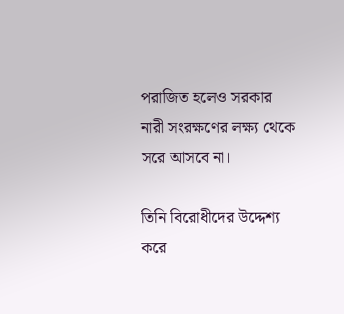পরাজিত হলেও সরকার নারী সংরক্ষণের লক্ষ্য থেকে সরে আসবে না।

তিনি বিরোধীদের উদ্দেশ্য করে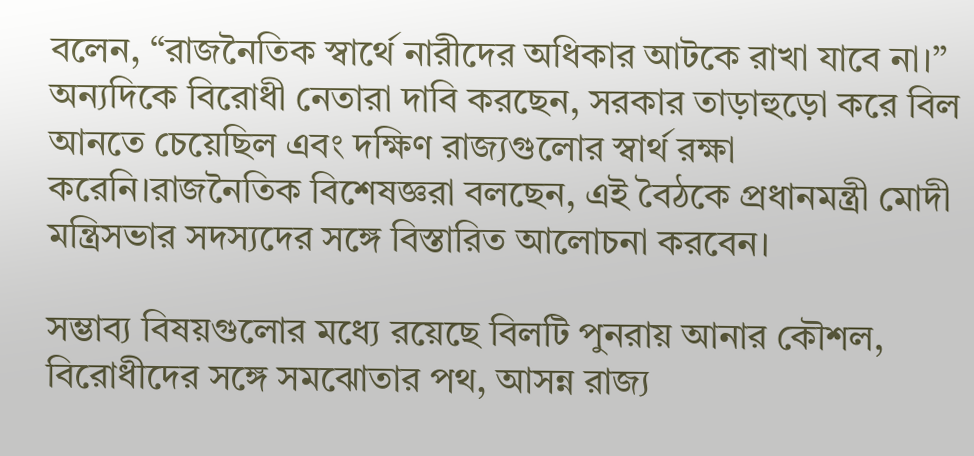বলেন, “রাজনৈতিক স্বার্থে নারীদের অধিকার আটকে রাখা যাবে না।” অন্যদিকে বিরোধী নেতারা দাবি করছেন, সরকার তাড়াহুড়ো করে বিল আনতে চেয়েছিল এবং দক্ষিণ রাজ্যগুলোর স্বার্থ রক্ষা করেনি।রাজনৈতিক বিশেষজ্ঞরা বলছেন, এই বৈঠকে প্রধানমন্ত্রী মোদী মন্ত্রিসভার সদস্যদের সঙ্গে বিস্তারিত আলোচনা করবেন।

সম্ভাব্য বিষয়গুলোর মধ্যে রয়েছে বিলটি পুনরায় আনার কৌশল, বিরোধীদের সঙ্গে সমঝোতার পথ, আসন্ন রাজ্য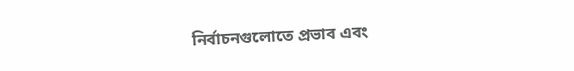নির্বাচনগুলোতে প্রভাব এবং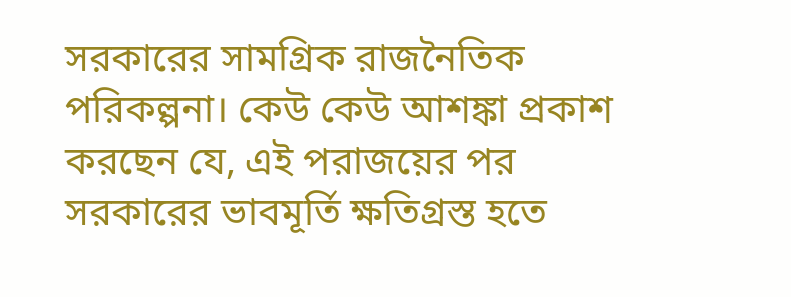সরকারের সামগ্রিক রাজনৈতিক পরিকল্পনা। কেউ কেউ আশঙ্কা প্রকাশ করছেন যে, এই পরাজয়ের পর সরকারের ভাবমূর্তি ক্ষতিগ্রস্ত হতে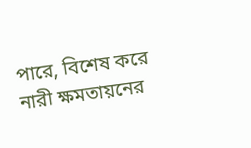পারে, বিশেষ করে নারী ক্ষমতায়নের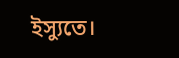ইস্যুতে।